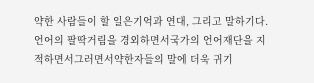약한 사람들이 할 일은기억과 연대, 그리고 말하기다.언어의 팔딱거림을 경외하면서국가의 언어재단을 지적하면서그러면서약한자들의 말에 더욱 귀기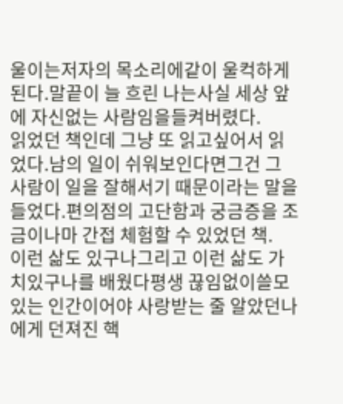울이는저자의 목소리에같이 울컥하게 된다.말끝이 늘 흐린 나는사실 세상 앞에 자신없는 사람임을들켜버렸다.
읽었던 책인데 그냥 또 읽고싶어서 읽었다.남의 일이 쉬워보인다면그건 그 사람이 일을 잘해서기 때문이라는 말을 들었다.편의점의 고단함과 궁금증을 조금이나마 간접 체험할 수 있었던 책.
이런 삶도 있구나그리고 이런 삶도 가치있구나를 배웠다평생 끊임없이쓸모 있는 인간이어야 사랑받는 줄 알았던나에게 던져진 핵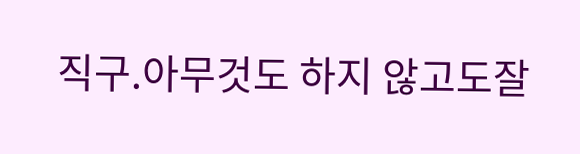직구.아무것도 하지 않고도잘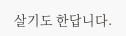살기도 한답니다.